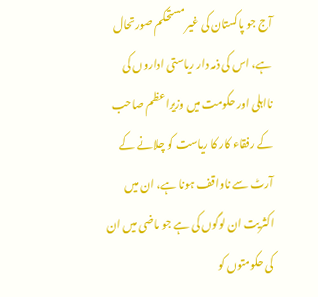آج جو پاکستان کی غیر مستحکم صورتحال ہے، اس کی ذمہ دار ریاستی اداروں کی نااہلی اور حکومت میں وزیراعظم صاحب کے رفقاء کار کا ریاست کو چلانے کے آرٹ سے ناواقف ہونا ہے، ان میں اکثریت ان لوگوں کی ہے جو ماضی میں ان کی حکومتوں کو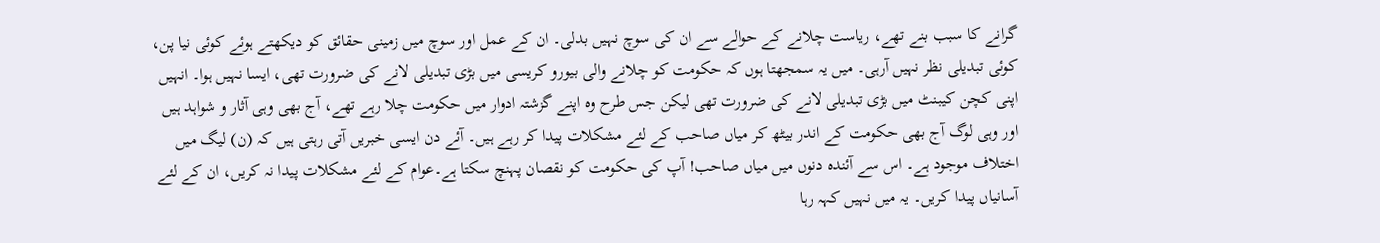گرانے کا سبب بنے تھے، ریاست چلانے کے حوالے سے ان کی سوچ نہیں بدلی۔ ان کے عمل اور سوچ میں زمینی حقائق کو دیکھتے ہوئے کوئی نیا پن، کوئی تبدیلی نظر نہیں آرہی۔ میں یہ سمجھتا ہوں کہ حکومت کو چلانے والی بیورو کریسی میں بڑی تبدیلی لانے کی ضرورت تھی، ایسا نہیں ہوا۔ انہیں اپنی کچن کیبنٹ میں بڑی تبدیلی لانے کی ضرورت تھی لیکن جس طرح وہ اپنے گزشتہ ادوار میں حکومت چلا رہے تھے، آج بھی وہی آثار و شواہد ہیں اور وہی لوگ آج بھی حکومت کے اندر بیٹھ کر میاں صاحب کے لئے مشکلات پیدا کر رہے ہیں۔ آئے دن ایسی خبریں آتی رہتی ہیں کہ (ن) لیگ میں اختلاف موجود ہے۔ اس سے آئندہ دنوں میں میاں صاحب! آپ کی حکومت کو نقصان پہنچ سکتا ہے۔عوام کے لئے مشکلات پیدا نہ کریں، ان کے لئے آسانیاں پیدا کریں۔ یہ میں نہیں کہہ رہا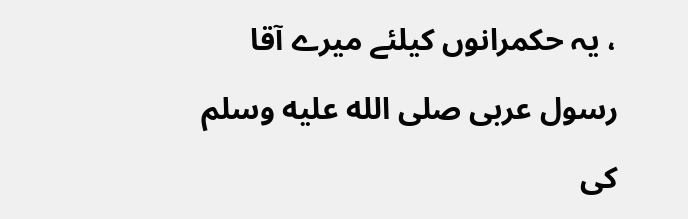، یہ حکمرانوں کیلئے میرے آقا رسول عربی صلى الله عليه وسلم کی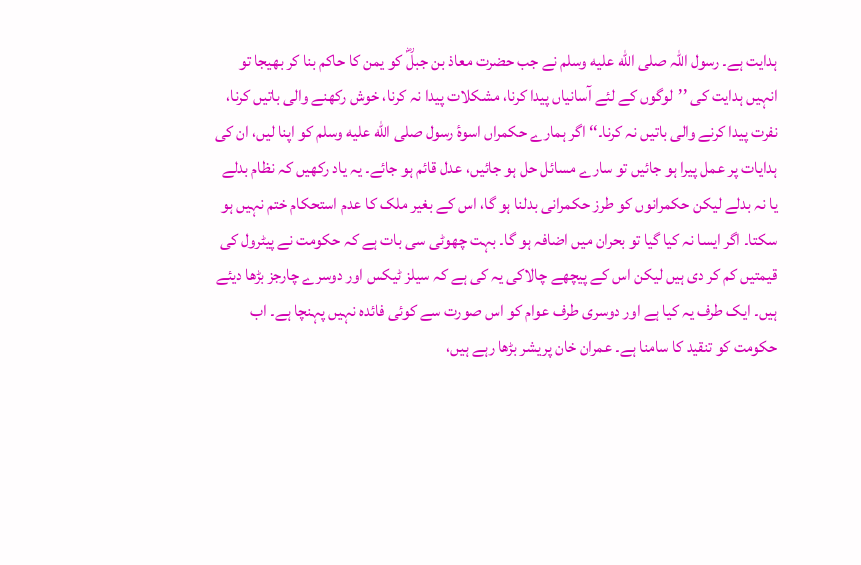ہدایت ہے۔ رسول اللہ صلى الله عليه وسلم نے جب حضرت معاذ بن جبلؓ کو یمن کا حاکم بنا کر بھیجا تو انہیں ہدایت کی ’’لوگوں کے لئے آسانیاں پیدا کرنا، مشکلات پیدا نہ کرنا، خوش رکھنے والی باتیں کرنا، نفرت پیدا کرنے والی باتیں نہ کرنا۔‘‘ اگر ہمارے حکمراں اسوۂ رسول صلى الله عليه وسلم کو اپنا لیں، ان کی ہدایات پر عمل پیرا ہو جائیں تو سارے مسائل حل ہو جائیں، عدل قائم ہو جائے۔ یہ یاد رکھیں کہ نظام بدلے یا نہ بدلے لیکن حکمرانوں کو طرز حکمرانی بدلنا ہو گا، اس کے بغیر ملک کا عدم استحکام ختم نہیں ہو سکتا۔ اگر ایسا نہ کیا گیا تو بحران میں اضافہ ہو گا۔ بہت چھوٹی سی بات ہے کہ حکومت نے پیٹرول کی قیمتیں کم کر دی ہیں لیکن اس کے پیچھے چالاکی یہ کی ہے کہ سیلز ٹیکس اور دوسرے چارجز بڑھا دیئے ہیں۔ ایک طرف یہ کیا ہے اور دوسری طرف عوام کو اس صورت سے کوئی فائدہ نہیں پہنچا ہے۔ اب حکومت کو تنقید کا سامنا ہے۔ عمران خان پریشر بڑھا رہے ہیں،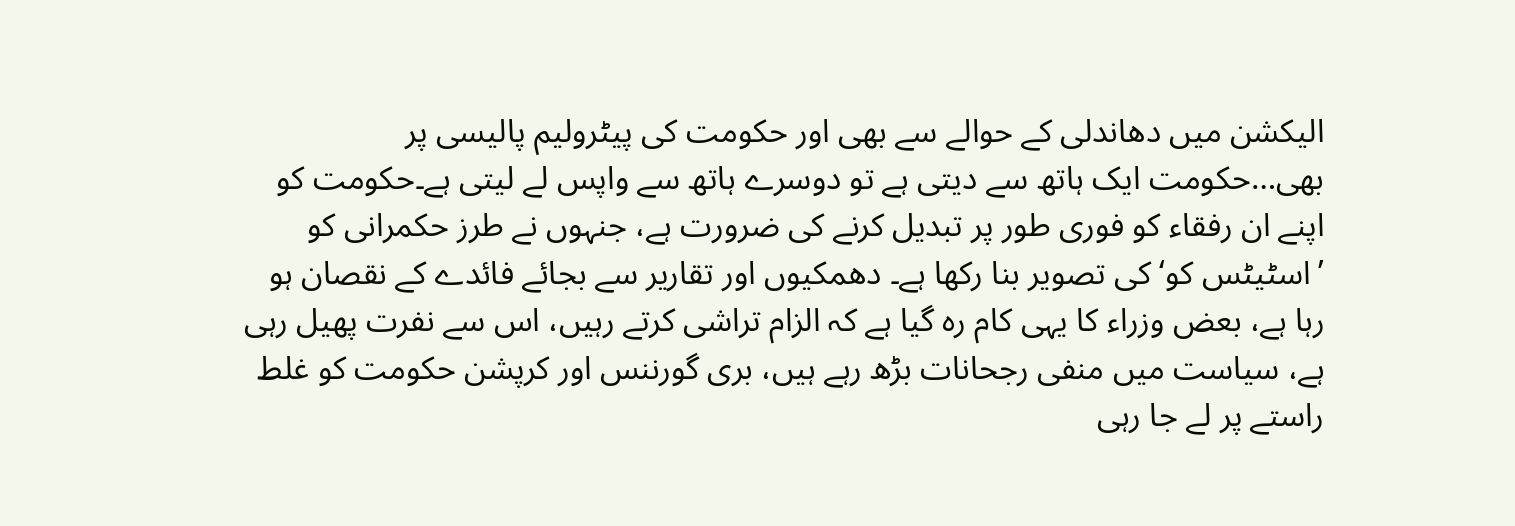الیکشن میں دھاندلی کے حوالے سے بھی اور حکومت کی پیٹرولیم پالیسی پر بھی…حکومت ایک ہاتھ سے دیتی ہے تو دوسرے ہاتھ سے واپس لے لیتی ہے۔حکومت کو اپنے ان رفقاء کو فوری طور پر تبدیل کرنے کی ضرورت ہے، جنہوں نے طرز حکمرانی کو ’اسٹیٹس کو‘ کی تصویر بنا رکھا ہے۔ دھمکیوں اور تقاریر سے بجائے فائدے کے نقصان ہو رہا ہے، بعض وزراء کا یہی کام رہ گیا ہے کہ الزام تراشی کرتے رہیں، اس سے نفرت پھیل رہی ہے، سیاست میں منفی رجحانات بڑھ رہے ہیں، بری گورننس اور کرپشن حکومت کو غلط راستے پر لے جا رہی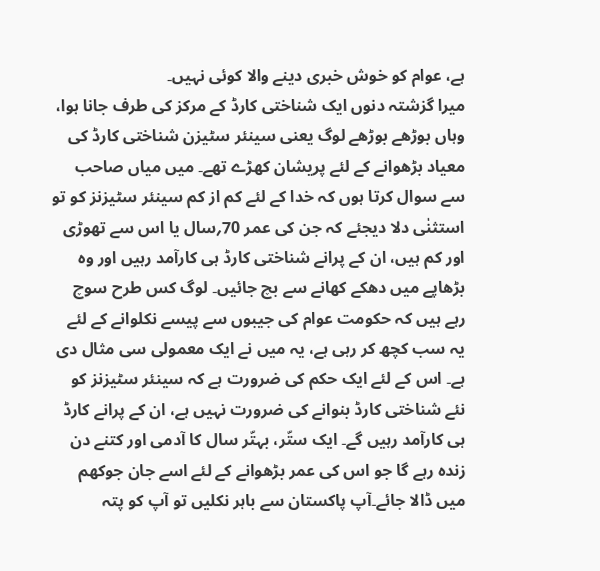ہے، عوام کو خوش خبری دینے والا کوئی نہیں۔
میرا گزشتہ دنوں ایک شناختی کارڈ کے مرکز کی طرف جانا ہوا، وہاں بوڑھے بوڑھے لوگ یعنی سینئر سٹیزن شناختی کارڈ کی معیاد بڑھوانے کے لئے پریشان کھڑے تھے۔ میں میاں صاحب سے سوال کرتا ہوں کہ خدا کے لئے کم از کم سینئر سٹیزنز کو تو استثنٰی دلا دیجئے کہ جن کی عمر 70؍سال یا اس سے تھوڑی اور کم ہیں، ان کے پرانے شناختی کارڈ ہی کارآمد رہیں اور وہ بڑھاپے میں دھکے کھانے سے بچ جائیں۔ لوگ کس طرح سوچ رہے ہیں کہ حکومت عوام کی جیبوں سے پیسے نکلوانے کے لئے یہ سب کچھ کر رہی ہے، یہ میں نے ایک معمولی سی مثال دی ہے۔ اس کے لئے ایک حکم کی ضرورت ہے کہ سینئر سٹیزنز کو نئے شناختی کارڈ بنوانے کی ضرورت نہیں ہے، ان کے پرانے کارڈ ہی کارآمد رہیں گے۔ ایک ستّر، بہتّر سال کا آدمی اور کتنے دن زندہ رہے گا جو اس کی عمر بڑھوانے کے لئے اسے جان جوکھم میں ڈالا جائے۔آپ پاکستان سے باہر نکلیں تو آپ کو پتہ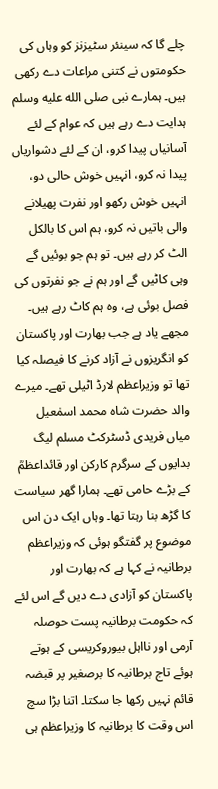چلے گا کہ سینئر سٹیزنز کو وہاں کی حکومتوں نے کتنی مراعات دے رکھی ہیں۔ ہمارے نبی صلى الله عليه وسلم ہدایت دے رہے ہیں کہ عوام کے لئے آسانیاں پیدا کرو، ان کے لئے دشواریاں پیدا نہ کرو، انہیں خوش حالی دو، انہیں خوش رکھو اور نفرت پھیلانے والی باتیں نہ کرو، ہم اس کا بالکل الٹ کر رہے ہیں۔ تو ہم جو بوئیں گے وہی کاٹیں گے اور ہم نے جو نفرتوں کی فصل بوئی ہے، وہ ہم کاٹ رہے ہیں۔
مجھے یاد ہے جب بھارت اور پاکستان کو انگریزوں نے آزاد کرنے کا فیصلہ کیا تھا تو وزیراعظم لارڈ اٹیلی تھے۔ میرے والد حضرت شاہ محمد اسمٰعیل میاں فریدی ڈسٹرکٹ مسلم لیگ بدایوں کے سرگرم کارکن اور قائداعظمؒ کے بڑے حامی تھے۔ ہمارا گھر سیاست کا گڑھ بنا رہتا تھا۔ وہاں ایک دن اس موضوع پر گفتگو ہوئی کہ وزیراعظم برطانیہ نے کہا ہے کہ بھارت اور پاکستان کو آزادی دے دیں گے اس لئے کہ حکومت برطانیہ پست حوصلہ آرمی اور نااہل بیوروکریسی کے ہوتے ہوئے تاج برطانیہ کا برصغیر پر قبضہ قائم نہیں رکھا جا سکتا۔ اتنا بڑا سچ اس وقت کا برطانیہ کا وزیراعظم ہی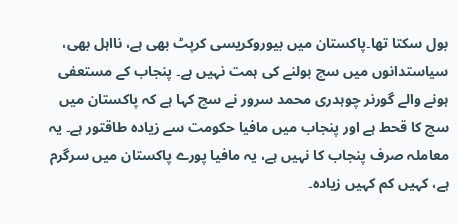بول سکتا تھا۔پاکستان میں بیوروکریسی کرپٹ بھی ہے، نااہل بھی، سیاستدانوں میں سچ بولنے کی ہمت نہیں ہے۔ پنجاب کے مستعفی ہونے والے گورنر چوہدری محمد سرور نے سچ کہا ہے کہ پاکستان میں سچ کا قحط ہے اور پنجاب میں مافیا حکومت سے زیادہ طاقتور ہے۔ یہ معاملہ صرف پنجاب کا نہیں ہے، یہ مافیا پورے پاکستان میں سرگرم ہے، کہیں کم کہیں زیادہ۔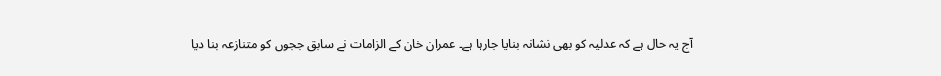آج یہ حال ہے کہ عدلیہ کو بھی نشانہ بنایا جارہا ہے۔ عمران خان کے الزامات نے سابق ججوں کو متنازعہ بنا دیا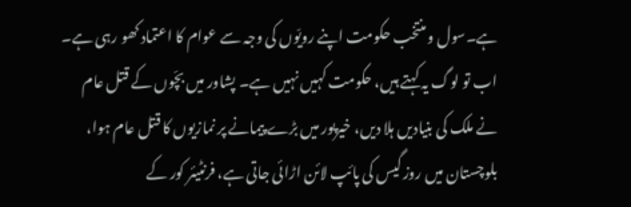ہے۔سول و منتخب حکومت اپنے رویّوں کی وجہ سے عوام کا اعتماد کھو رہی ہے۔ اب تو لوگ یہ کہتے ہیں، حکومت کہیں نہیں ہے۔ پشاور میں بچّوں کے قتل عام نے ملک کی بنیادیں ہلا دیں، خیرپور میں بڑے پیمانے پر نمازیوں کا قتل عام ہوا، بلوچستان میں روز گیس کی پائپ لائن اڑائی جاتی ہے، فرنٹیئر کور کے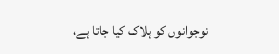نوجوانوں کو ہلاک کیا جاتا ہے،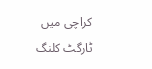کراچی میں ٹارگٹ کلنگ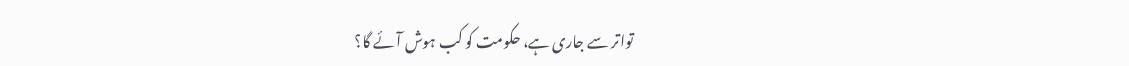تواتر سے جاری ہے، حکومت کو کب ہوش آئے گا؟